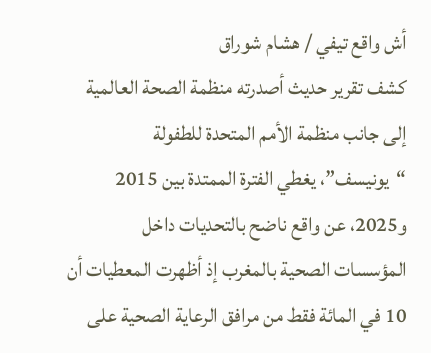أش واقع تيفي / هشام شوراق
كشف تقرير حديث أصدرته منظمة الصحة العالمية إلى جانب منظمة الأمم المتحدة للطفولة “يونيسف”، يغطي الفترة الممتدة بين 2015 و2025، عن واقع ناضح بالتحديات داخل المؤسسات الصحية بالمغرب إذ أظهرت المعطيات أن 10 في المائة فقط من مرافق الرعاية الصحية على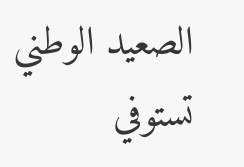الصعيد الوطني تستوفي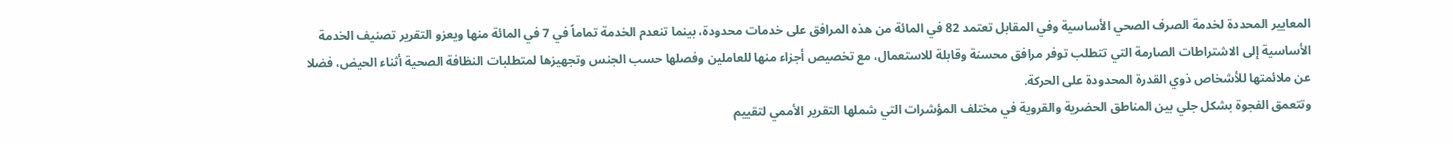المعايير المحددة لخدمة الصرف الصحي الأساسية وفي المقابل تعتمد 82 في المائة من هذه المرافق على خدمات محدودة، بينما تنعدم الخدمة تماماً في 7 في المائة منها ويعزو التقرير تصنيف الخدمة الأساسية إلى الاشتراطات الصارمة التي تتطلب توفر مرافق محسنة وقابلة للاستعمال، مع تخصيص أجزاء منها للعاملين وفصلها حسب الجنس وتجهيزها لمتطلبات النظافة الصحية أثناء الحيض، فضلا عن ملائمتها للأشخاص ذوي القدرة المحدودة على الحركة.
وتتعمق الفجوة بشكل جلي بين المناطق الحضرية والقروية في مختلف المؤشرات التي شملها التقرير الأممي لتقييم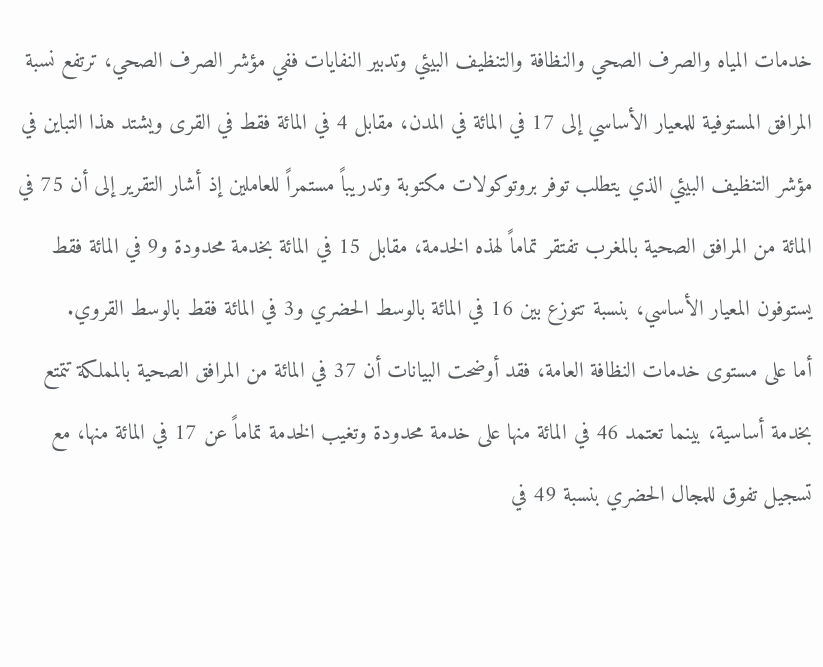خدمات المياه والصرف الصحي والنظافة والتنظيف البيئي وتدبير النفايات ففي مؤشر الصرف الصحي، ترتفع نسبة المرافق المستوفية للمعيار الأساسي إلى 17 في المائة في المدن، مقابل 4 في المائة فقط في القرى ويشتد هذا التباين في مؤشر التنظيف البيئي الذي يتطلب توفر بروتوكولات مكتوبة وتدريباً مستمراً للعاملين إذ أشار التقرير إلى أن 75 في المائة من المرافق الصحية بالمغرب تفتقر تماماً لهذه الخدمة، مقابل 15 في المائة بخدمة محدودة و9 في المائة فقط يستوفون المعيار الأساسي، بنسبة تتوزع بين 16 في المائة بالوسط الحضري و3 في المائة فقط بالوسط القروي.
أما على مستوى خدمات النظافة العامة، فقد أوضحت البيانات أن 37 في المائة من المرافق الصحية بالمملكة تتمتع بخدمة أساسية، بينما تعتمد 46 في المائة منها على خدمة محدودة وتغيب الخدمة تماماً عن 17 في المائة منها، مع تسجيل تفوق للمجال الحضري بنسبة 49 في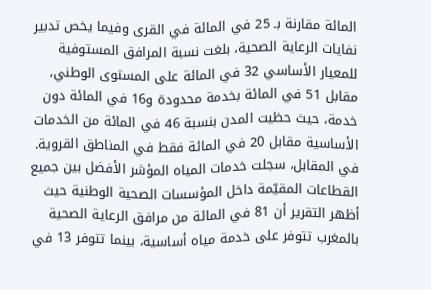المائة مقارنة بـ 25 في المائة في القرى وفيما يخص تدبير نفايات الرعاية الصحية، بلغت نسبة المرافق المستوفية للمعيار الأساسي 32 في المائة على المستوى الوطني، مقابل 51 في المائة بخدمة محدودة و16 في المائة دون خدمة، حيث حظيت المدن بنسبة 46 في المائة من الخدمات الأساسية مقابل 20 في المائة فقط في المناطق القروية.
في المقابل، سجلت خدمات المياه المؤشر الأفضل بين جميع القطاعات المقيّمة داخل المؤسسات الصحية الوطنية حيث أظهر التقرير أن 81 في المائة من مرافق الرعاية الصحية بالمغرب تتوفر على خدمة مياه أساسية، بينما تتوفر 13 في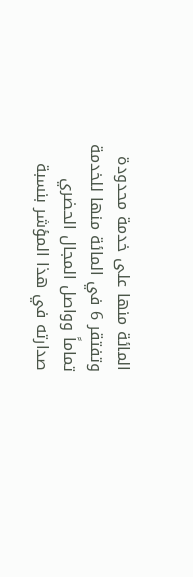المائة منها على خدمة محدودة وتفتقر 6 في المائة منها للخدمة تماماً وواصل المجال الحضري صدارته في هذا المؤشر بنسبة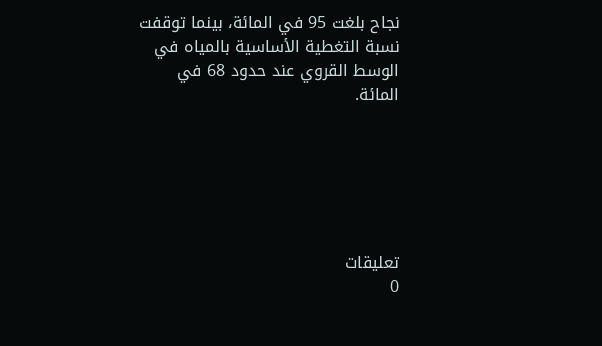نجاح بلغت 95 في المائة، بينما توقفت نسبة التغطية الأساسية بالمياه في الوسط القروي عند حدود 68 في المائة.






تعليقات
0